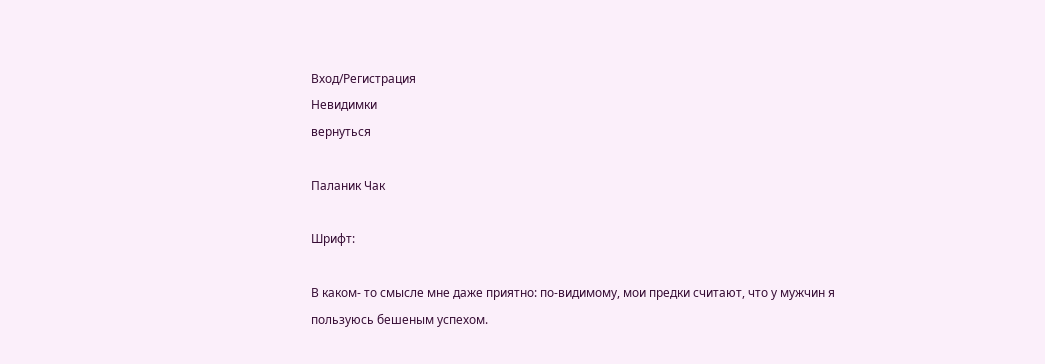Вход/Регистрация
Невидимки
вернуться

Паланик Чак

Шрифт:

В каком- то смысле мне даже приятно: по-видимому, мои предки считают, что у мужчин я пользуюсь бешеным успехом.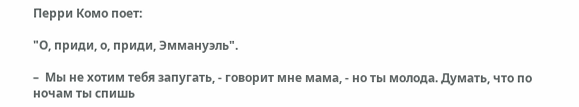Перри Комо поет:

"О, приди, о, приди, Эммануэль".

–  Мы не хотим тебя запугать, - говорит мне мама, - но ты молода. Думать, что по ночам ты спишь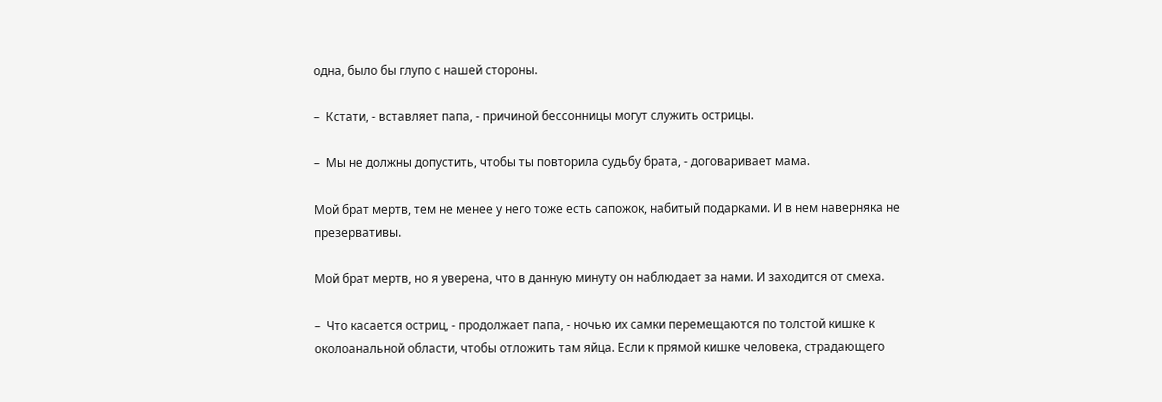одна, было бы глупо с нашей стороны.

–  Кстати, - вставляет папа, - причиной бессонницы могут служить острицы.

–  Мы не должны допустить, чтобы ты повторила судьбу брата, - договаривает мама.

Мой брат мертв, тем не менее у него тоже есть сапожок, набитый подарками. И в нем наверняка не презервативы.

Мой брат мертв, но я уверена, что в данную минуту он наблюдает за нами. И заходится от смеха.

–  Что касается остриц, - продолжает папа, - ночью их самки перемещаются по толстой кишке к околоанальной области, чтобы отложить там яйца. Если к прямой кишке человека, страдающего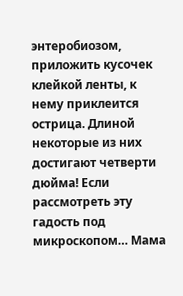энтеробиозом, приложить кусочек клейкой ленты, к нему приклеится острица. Длиной некоторые из них достигают четверти дюйма! Если рассмотреть эту гадость под микроскопом… Мама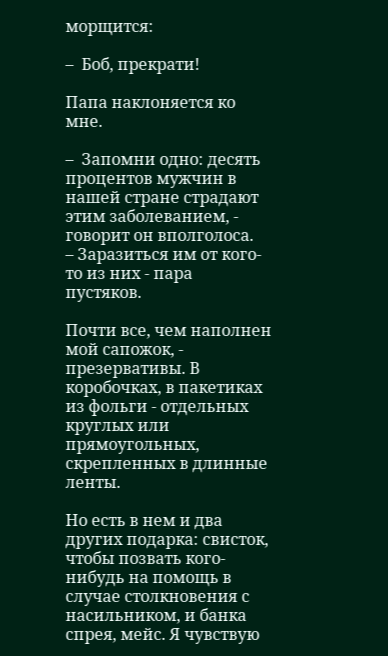морщится:

–  Боб, прекрати!

Папа наклоняется ко мне.

–  Запомни одно: десять процентов мужчин в нашей стране страдают этим заболеванием, - говорит он вполголоса.
– Заразиться им от кого-то из них - пара пустяков.

Почти все, чем наполнен мой сапожок, - презервативы. В коробочках, в пакетиках из фольги - отдельных круглых или прямоугольных, скрепленных в длинные ленты.

Но есть в нем и два других подарка: свисток, чтобы позвать кого-нибудь на помощь в случае столкновения с насильником, и банка спрея, мейс. Я чувствую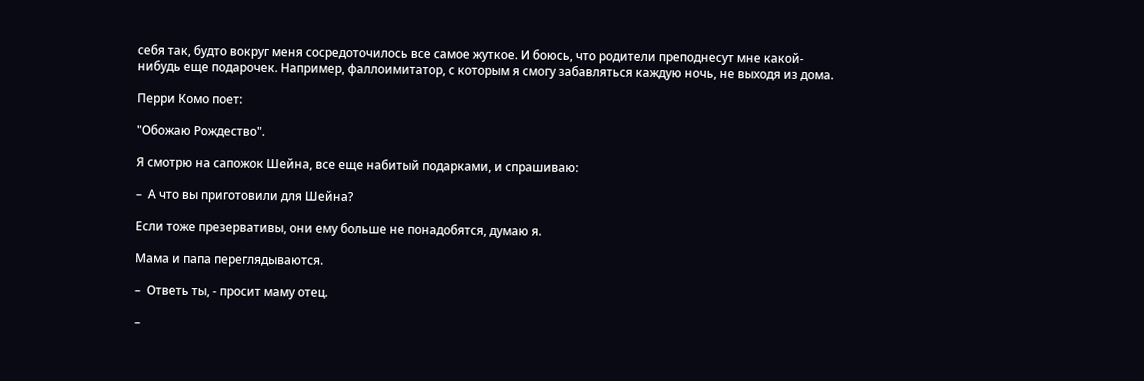себя так, будто вокруг меня сосредоточилось все самое жуткое. И боюсь, что родители преподнесут мне какой-нибудь еще подарочек. Например, фаллоимитатор, с которым я смогу забавляться каждую ночь, не выходя из дома.

Перри Комо поет:

"Обожаю Рождество".

Я смотрю на сапожок Шейна, все еще набитый подарками, и спрашиваю:

–  А что вы приготовили для Шейна?

Если тоже презервативы, они ему больше не понадобятся, думаю я.

Мама и папа переглядываются.

–  Ответь ты, - просит маму отец.

–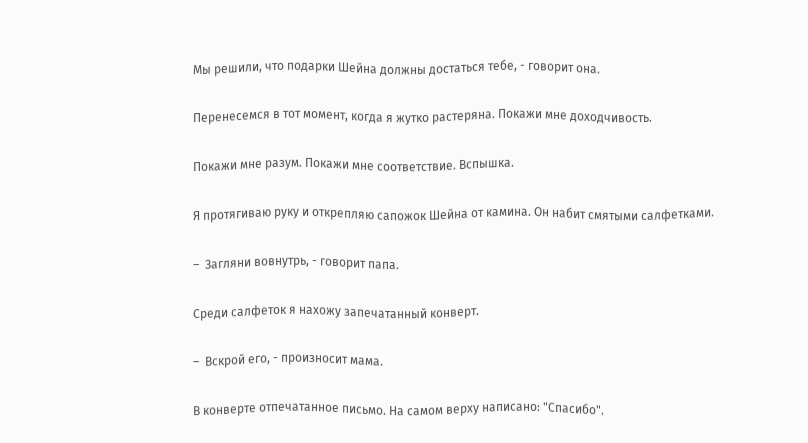Мы решили, что подарки Шейна должны достаться тебе, - говорит она.

Перенесемся в тот момент, когда я жутко растеряна. Покажи мне доходчивость.

Покажи мне разум. Покажи мне соответствие. Вспышка.

Я протягиваю руку и открепляю сапожок Шейна от камина. Он набит смятыми салфетками.

–  Загляни вовнутрь, - говорит папа.

Среди салфеток я нахожу запечатанный конверт.

–  Вскрой его, - произносит мама.

В конверте отпечатанное письмо. На самом верху написано: "Спасибо".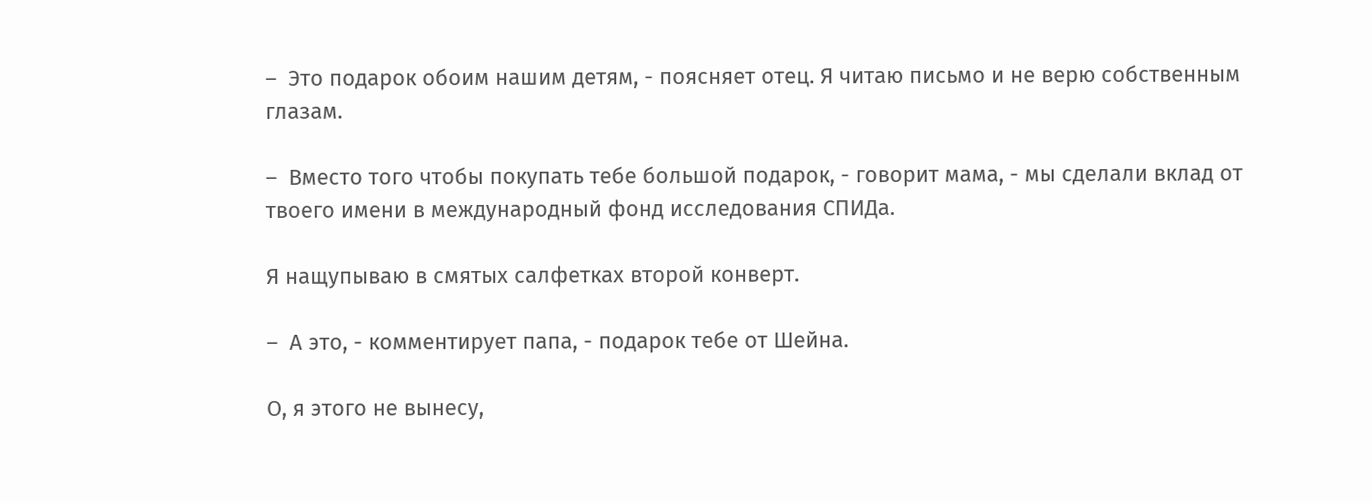–  Это подарок обоим нашим детям, - поясняет отец. Я читаю письмо и не верю собственным глазам.

–  Вместо того чтобы покупать тебе большой подарок, - говорит мама, - мы сделали вклад от твоего имени в международный фонд исследования СПИДа.

Я нащупываю в смятых салфетках второй конверт.

–  А это, - комментирует папа, - подарок тебе от Шейна.

О, я этого не вынесу,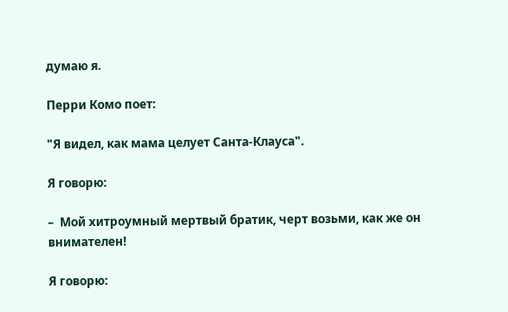думаю я.

Перри Комо поет:

"Я видел, как мама целует Санта-Клауса".

Я говорю:

–  Мой хитроумный мертвый братик, черт возьми, как же он внимателен!

Я говорю: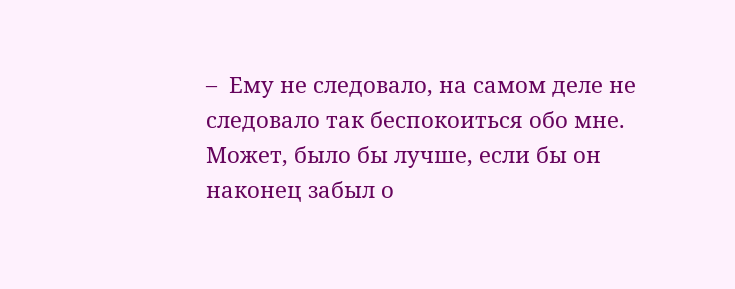–  Ему не следовало, на самом деле не следовало так беспокоиться обо мне. Может, было бы лучше, если бы он наконец забыл о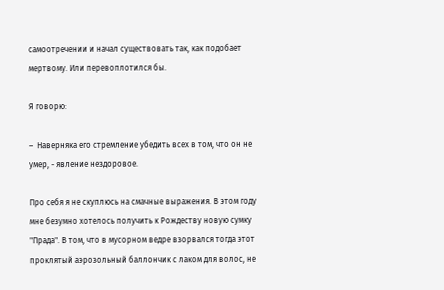самоотречении и начал существовать так, как подобает мертвому. Или перевоплотился бы.

Я говорю:

–  Наверняка его стремление убедить всех в том, что он не умер, - явление нездоровое.

Про себя я не скуплюсь на смачные выражения. В этом году мне безумно хотелось получить к Рождеству новую сумку "Прада". В том, что в мусорном ведре взорвался тогда этот проклятый аэрозольный баллончик с лаком для волос, не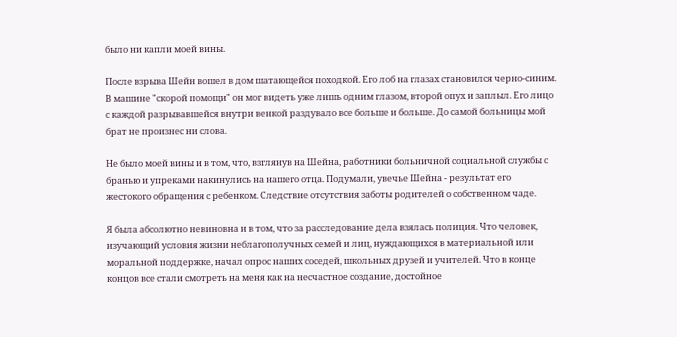было ни капли моей вины.

После взрыва Шейн вошел в дом шатающейся походкой. Его лоб на глазах становился черно-синим. В машине "скорой помощи" он мог видеть уже лишь одним глазом, второй опух и заплыл. Его лицо с каждой разрывавшейся внутри венкой раздувало все больше и больше. До самой больницы мой брат не произнес ни слова.

Не было моей вины и в том, что, взглянув на Шейна, работники больничной социальной службы с бранью и упреками накинулись на нашего отца. Подумали, увечье Шейна - результат его жестокого обращения с ребенком. Следствие отсутствия заботы родителей о собственном чаде.

Я была абсолютно невиновна и в том, что за расследование дела взялась полиция. Что человек, изучающий условия жизни неблагополучных семей и лиц, нуждающихся в материальной или моральной поддержке, начал опрос наших соседей, школьных друзей и учителей. Что в конце концов все стали смотреть на меня как на несчастное создание, достойное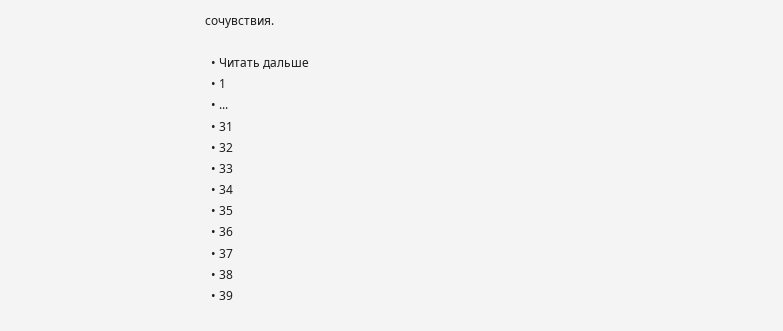сочувствия.

  • Читать дальше
  • 1
  • ...
  • 31
  • 32
  • 33
  • 34
  • 35
  • 36
  • 37
  • 38
  • 39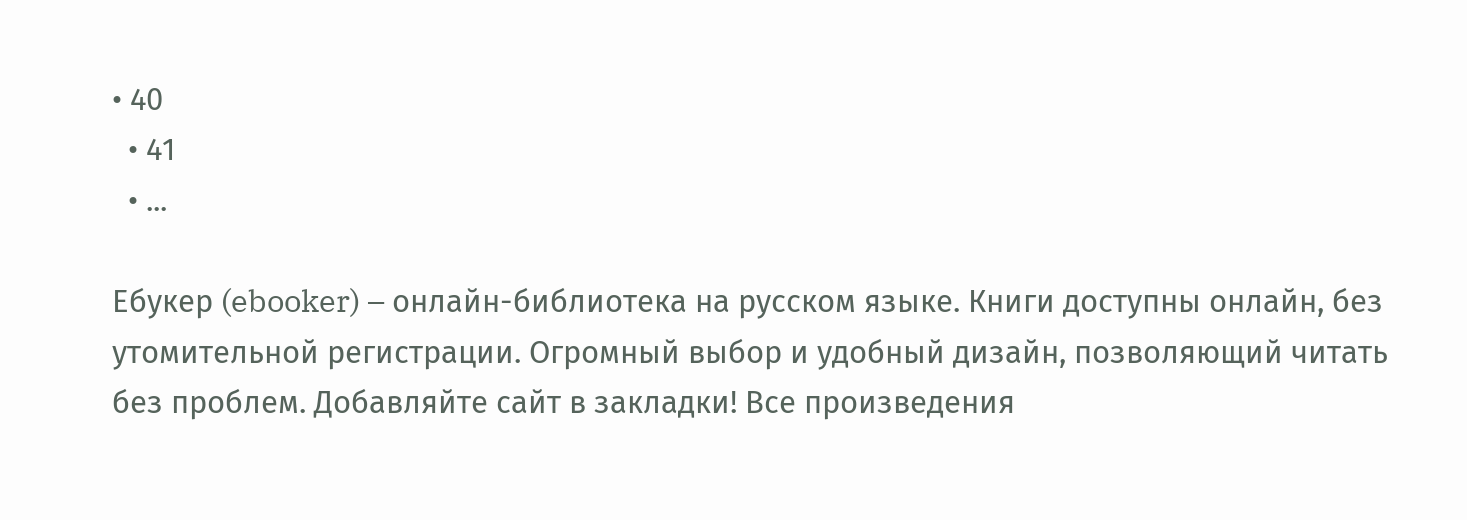• 40
  • 41
  • ...

Ебукер (ebooker) – онлайн-библиотека на русском языке. Книги доступны онлайн, без утомительной регистрации. Огромный выбор и удобный дизайн, позволяющий читать без проблем. Добавляйте сайт в закладки! Все произведения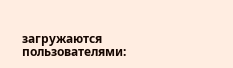загружаются пользователями: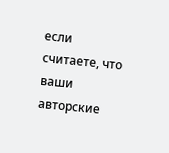если считаете, что ваши авторские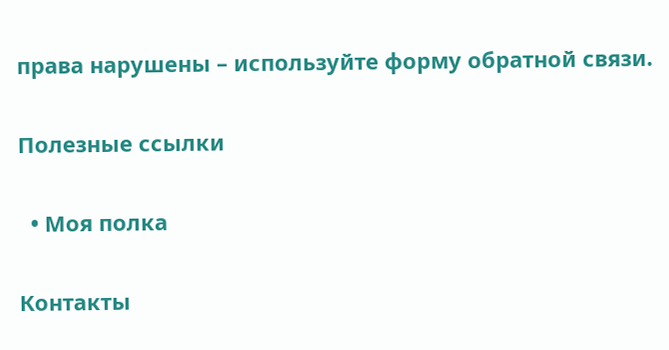права нарушены – используйте форму обратной связи.

Полезные ссылки

  • Моя полка

Контакты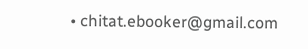• chitat.ebooker@gmail.com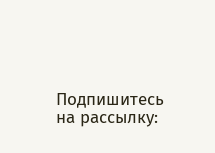Подпишитесь на рассылку: